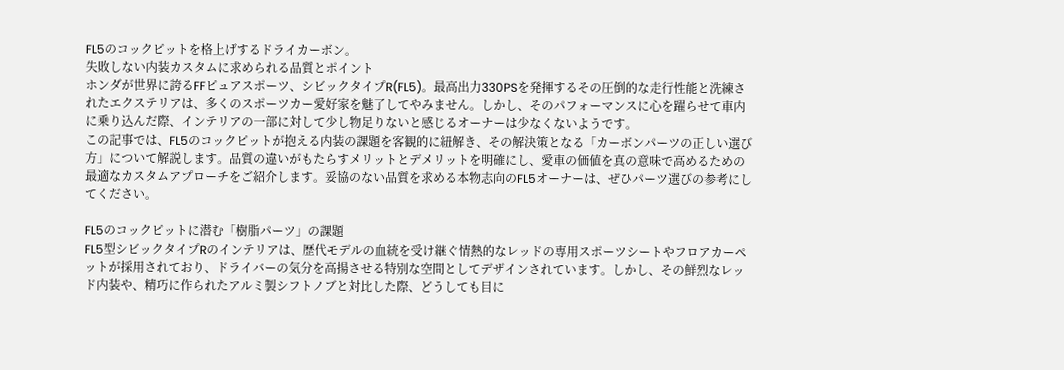FL5のコックピットを格上げするドライカーボン。
失敗しない内装カスタムに求められる品質とポイント
ホンダが世界に誇るFFピュアスポーツ、シビックタイプR(FL5)。最高出力330PSを発揮するその圧倒的な走行性能と洗練されたエクステリアは、多くのスポーツカー愛好家を魅了してやみません。しかし、そのパフォーマンスに心を躍らせて車内に乗り込んだ際、インテリアの一部に対して少し物足りないと感じるオーナーは少なくないようです。
この記事では、FL5のコックピットが抱える内装の課題を客観的に紐解き、その解決策となる「カーボンパーツの正しい選び方」について解説します。品質の違いがもたらすメリットとデメリットを明確にし、愛車の価値を真の意味で高めるための最適なカスタムアプローチをご紹介します。妥協のない品質を求める本物志向のFL5オーナーは、ぜひパーツ選びの参考にしてください。

FL5のコックピットに潜む「樹脂パーツ」の課題
FL5型シビックタイプRのインテリアは、歴代モデルの血統を受け継ぐ情熱的なレッドの専用スポーツシートやフロアカーペットが採用されており、ドライバーの気分を高揚させる特別な空間としてデザインされています。しかし、その鮮烈なレッド内装や、精巧に作られたアルミ製シフトノブと対比した際、どうしても目に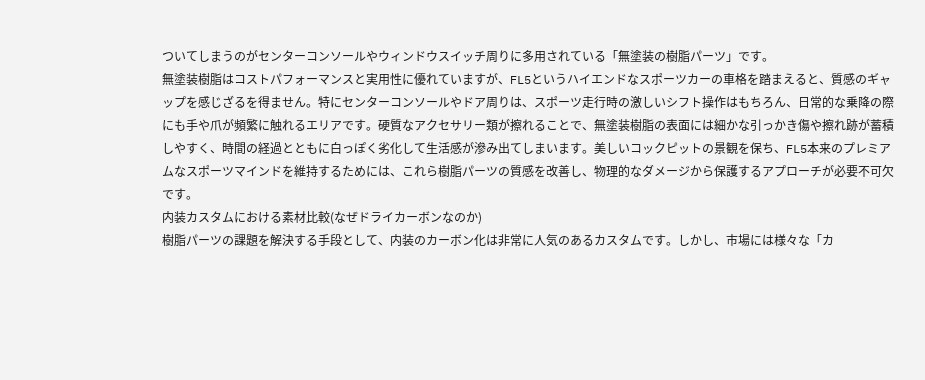ついてしまうのがセンターコンソールやウィンドウスイッチ周りに多用されている「無塗装の樹脂パーツ」です。
無塗装樹脂はコストパフォーマンスと実用性に優れていますが、FL5というハイエンドなスポーツカーの車格を踏まえると、質感のギャップを感じざるを得ません。特にセンターコンソールやドア周りは、スポーツ走行時の激しいシフト操作はもちろん、日常的な乗降の際にも手や爪が頻繁に触れるエリアです。硬質なアクセサリー類が擦れることで、無塗装樹脂の表面には細かな引っかき傷や擦れ跡が蓄積しやすく、時間の経過とともに白っぽく劣化して生活感が滲み出てしまいます。美しいコックピットの景観を保ち、FL5本来のプレミアムなスポーツマインドを維持するためには、これら樹脂パーツの質感を改善し、物理的なダメージから保護するアプローチが必要不可欠です。
内装カスタムにおける素材比較(なぜドライカーボンなのか)
樹脂パーツの課題を解決する手段として、内装のカーボン化は非常に人気のあるカスタムです。しかし、市場には様々な「カ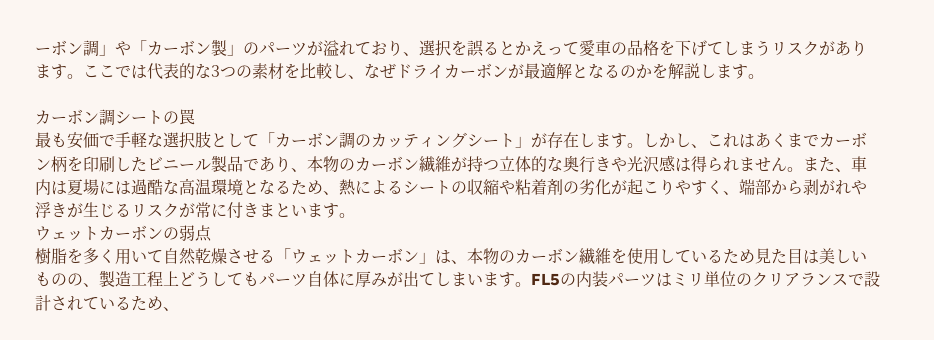ーボン調」や「カーボン製」のパーツが溢れており、選択を誤るとかえって愛車の品格を下げてしまうリスクがあります。ここでは代表的な3つの素材を比較し、なぜドライカーボンが最適解となるのかを解説します。

カーボン調シートの罠
最も安価で手軽な選択肢として「カーボン調のカッティングシート」が存在します。しかし、これはあくまでカーボン柄を印刷したビニール製品であり、本物のカーボン繊維が持つ立体的な奥行きや光沢感は得られません。また、車内は夏場には過酷な高温環境となるため、熱によるシートの収縮や粘着剤の劣化が起こりやすく、端部から剥がれや浮きが生じるリスクが常に付きまといます。
ウェットカーボンの弱点
樹脂を多く用いて自然乾燥させる「ウェットカーボン」は、本物のカーボン繊維を使用しているため見た目は美しいものの、製造工程上どうしてもパーツ自体に厚みが出てしまいます。FL5の内装パーツはミリ単位のクリアランスで設計されているため、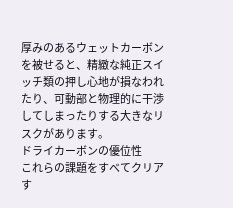厚みのあるウェットカーボンを被せると、精緻な純正スイッチ類の押し心地が損なわれたり、可動部と物理的に干渉してしまったりする大きなリスクがあります。
ドライカーボンの優位性
これらの課題をすべてクリアす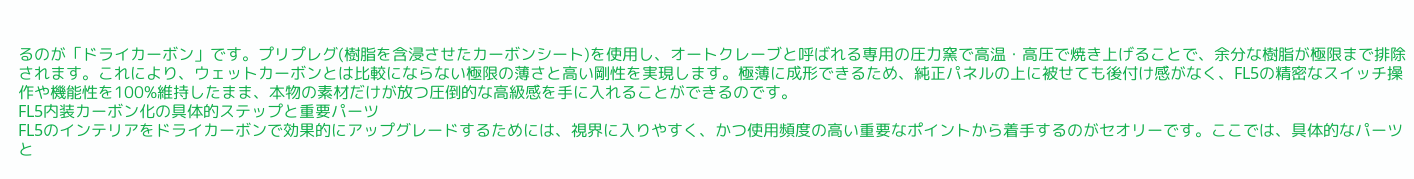るのが「ドライカーボン」です。プリプレグ(樹脂を含浸させたカーボンシート)を使用し、オートクレーブと呼ばれる専用の圧力窯で高温・高圧で焼き上げることで、余分な樹脂が極限まで排除されます。これにより、ウェットカーボンとは比較にならない極限の薄さと高い剛性を実現します。極薄に成形できるため、純正パネルの上に被せても後付け感がなく、FL5の精密なスイッチ操作や機能性を100%維持したまま、本物の素材だけが放つ圧倒的な高級感を手に入れることができるのです。
FL5内装カーボン化の具体的ステップと重要パーツ
FL5のインテリアをドライカーボンで効果的にアップグレードするためには、視界に入りやすく、かつ使用頻度の高い重要なポイントから着手するのがセオリーです。ここでは、具体的なパーツと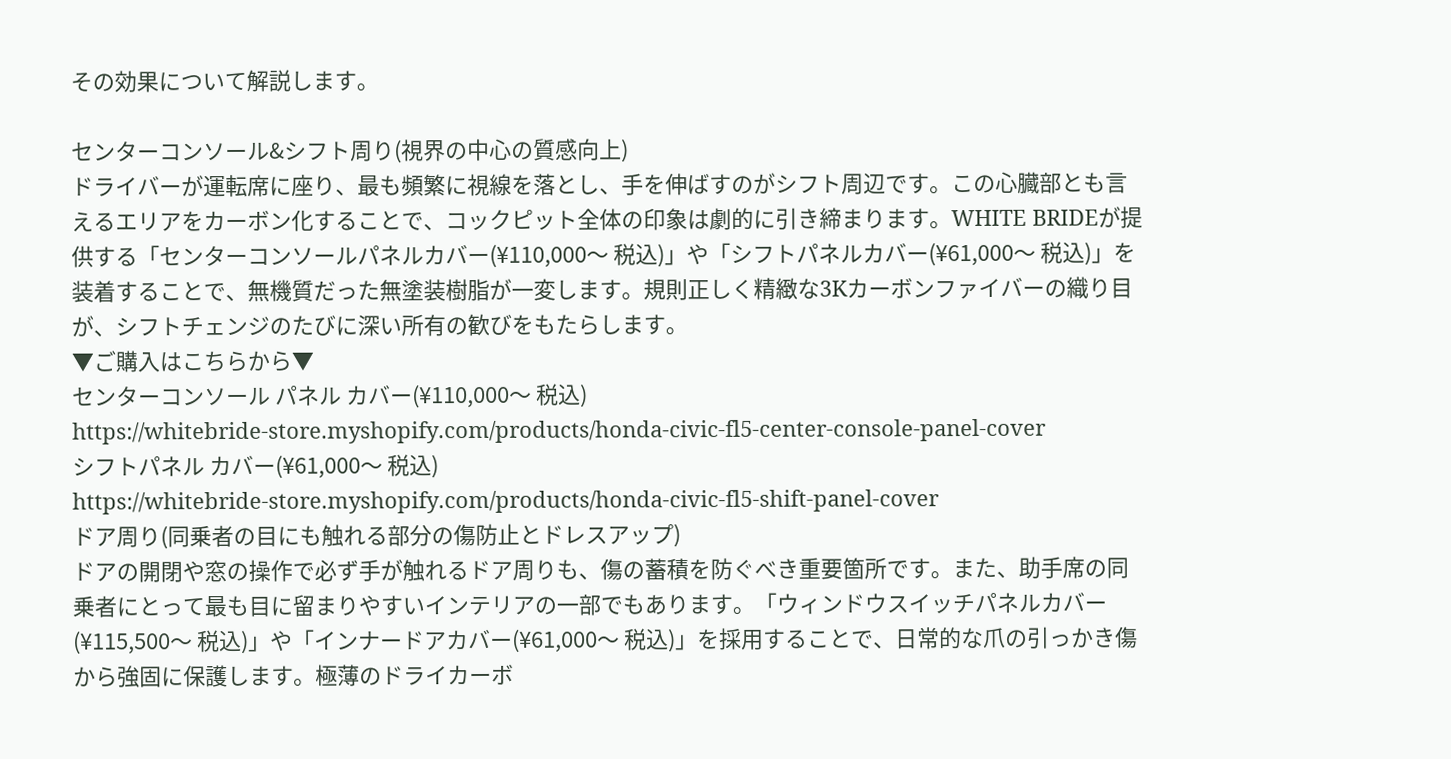その効果について解説します。

センターコンソール&シフト周り(視界の中心の質感向上)
ドライバーが運転席に座り、最も頻繁に視線を落とし、手を伸ばすのがシフト周辺です。この心臓部とも言えるエリアをカーボン化することで、コックピット全体の印象は劇的に引き締まります。WHITE BRIDEが提供する「センターコンソールパネルカバー(¥110,000〜 税込)」や「シフトパネルカバー(¥61,000〜 税込)」を装着することで、無機質だった無塗装樹脂が一変します。規則正しく精緻な3Kカーボンファイバーの織り目が、シフトチェンジのたびに深い所有の歓びをもたらします。
▼ご購入はこちらから▼
センターコンソール パネル カバー(¥110,000〜 税込)
https://whitebride-store.myshopify.com/products/honda-civic-fl5-center-console-panel-cover
シフトパネル カバー(¥61,000〜 税込)
https://whitebride-store.myshopify.com/products/honda-civic-fl5-shift-panel-cover
ドア周り(同乗者の目にも触れる部分の傷防止とドレスアップ)
ドアの開閉や窓の操作で必ず手が触れるドア周りも、傷の蓄積を防ぐべき重要箇所です。また、助手席の同乗者にとって最も目に留まりやすいインテリアの一部でもあります。「ウィンドウスイッチパネルカバー(¥115,500〜 税込)」や「インナードアカバー(¥61,000〜 税込)」を採用することで、日常的な爪の引っかき傷から強固に保護します。極薄のドライカーボ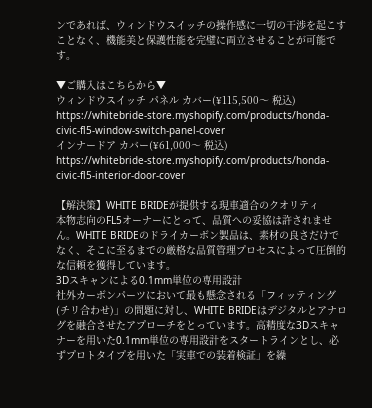ンであれば、ウィンドウスイッチの操作感に一切の干渉を起こすことなく、機能美と保護性能を完璧に両立させることが可能です。

▼ご購入はこちらから▼
ウィンドウスイッチ パネル カバー(¥115,500〜 税込)
https://whitebride-store.myshopify.com/products/honda-civic-fl5-window-switch-panel-cover
インナードア カバー(¥61,000〜 税込)
https://whitebride-store.myshopify.com/products/honda-civic-fl5-interior-door-cover

【解決策】WHITE BRIDEが提供する現車適合のクオリティ
本物志向のFL5オーナーにとって、品質への妥協は許されません。WHITE BRIDEのドライカーボン製品は、素材の良さだけでなく、そこに至るまでの厳格な品質管理プロセスによって圧倒的な信頼を獲得しています。
3Dスキャンによる0.1mm単位の専用設計
社外カーボンパーツにおいて最も懸念される「フィッティング(チリ合わせ)」の問題に対し、WHITE BRIDEはデジタルとアナログを融合させたアプローチをとっています。高精度な3Dスキャナーを用いた0.1mm単位の専用設計をスタートラインとし、必ずプロトタイプを用いた「実車での装着検証」を繰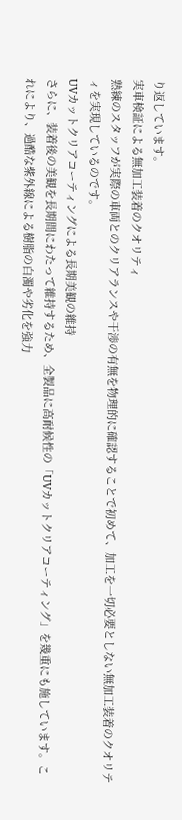り返しています。
実車検証による無加工装着のクオリティ
熟練のスタッフが実際の車両とのクリアランスや干渉の有無を物理的に確認することで初めて、加工を一切必要としない無加工装着のクオリティを実現しているのです。
UVカットクリアコーティングによる長期美観の維持
さらに、装着後の美観を長期間にわたって維持するため、全製品に高耐候性の「UVカットクリアコーティング」を幾重にも施しています。これにより、過酷な紫外線による樹脂の白濁や劣化を強力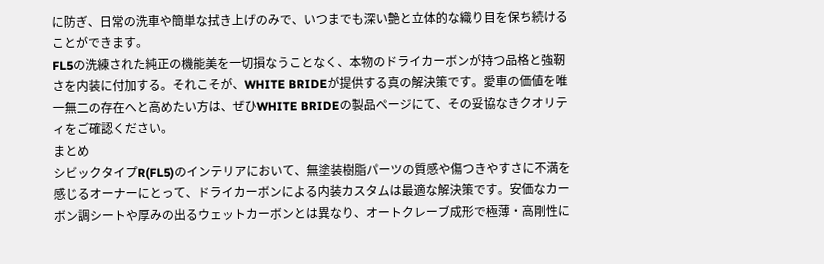に防ぎ、日常の洗車や簡単な拭き上げのみで、いつまでも深い艶と立体的な織り目を保ち続けることができます。
FL5の洗練された純正の機能美を一切損なうことなく、本物のドライカーボンが持つ品格と強靭さを内装に付加する。それこそが、WHITE BRIDEが提供する真の解決策です。愛車の価値を唯一無二の存在へと高めたい方は、ぜひWHITE BRIDEの製品ページにて、その妥協なきクオリティをご確認ください。
まとめ
シビックタイプR(FL5)のインテリアにおいて、無塗装樹脂パーツの質感や傷つきやすさに不満を感じるオーナーにとって、ドライカーボンによる内装カスタムは最適な解決策です。安価なカーボン調シートや厚みの出るウェットカーボンとは異なり、オートクレーブ成形で極薄・高剛性に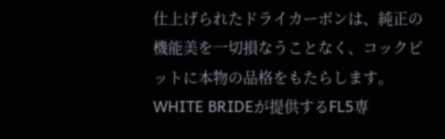仕上げられたドライカーボンは、純正の機能美を一切損なうことなく、コックピットに本物の品格をもたらします。WHITE BRIDEが提供するFL5専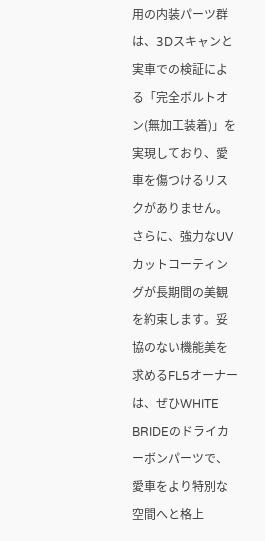用の内装パーツ群は、3Dスキャンと実車での検証による「完全ボルトオン(無加工装着)」を実現しており、愛車を傷つけるリスクがありません。さらに、強力なUVカットコーティングが長期間の美観を約束します。妥協のない機能美を求めるFL5オーナーは、ぜひWHITE BRIDEのドライカーボンパーツで、愛車をより特別な空間へと格上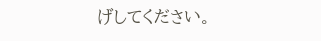げしてください。